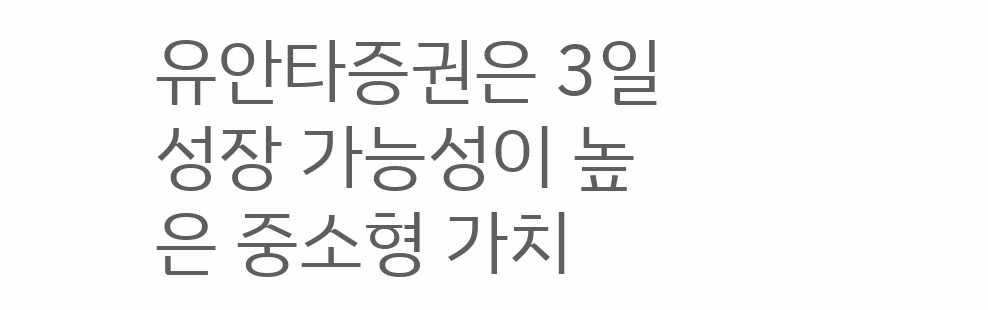유안타증권은 3일 성장 가능성이 높은 중소형 가치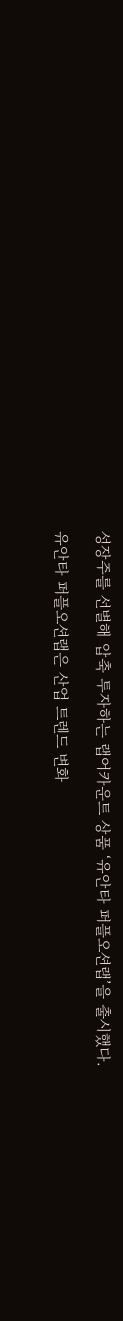성장주를 선별해 압축 투자하는 랩어카운트 상품 ‘유안타 퍼플오션랩’을 출시했다.

유안타 퍼플오션랩은 산업 트렌드 변화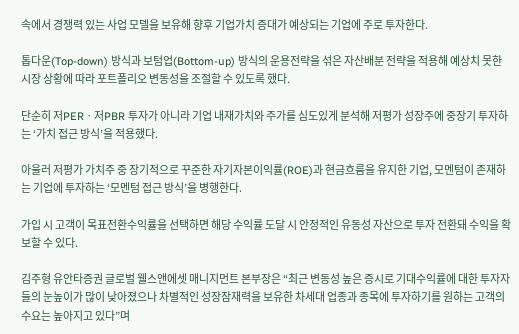속에서 경쟁력 있는 사업 모델을 보유해 향후 기업가치 증대가 예상되는 기업에 주로 투자한다.

톱다운(Top-down) 방식과 보텀업(Bottom-up) 방식의 운용전략을 섞은 자산배분 전략을 적용해 예상치 못한 시장 상황에 따라 포트폴리오 변동성을 조절할 수 있도록 했다.

단순히 저PERㆍ저PBR 투자가 아니라 기업 내재가치와 주가를 심도있게 분석해 저평가 성장주에 중장기 투자하는 ‘가치 접근 방식’을 적용했다.

아울러 저평가 가치주 중 장기적으로 꾸준한 자기자본이익률(ROE)과 현금흐름을 유지한 기업, 모멘텀이 존재하는 기업에 투자하는 ‘모멘텀 접근 방식’을 병행한다.

가입 시 고객이 목표전환수익률을 선택하면 해당 수익률 도달 시 안정적인 유동성 자산으로 투자 전환돼 수익을 확보할 수 있다.

김주형 유안타증권 글로벌 웰스앤에셋 매니지먼트 본부장은 “최근 변동성 높은 증시로 기대수익률에 대한 투자자들의 눈높이가 많이 낮아졌으나 차별적인 성장잠재력을 보유한 차세대 업종과 종목에 투자하기를 원하는 고객의 수요는 높아지고 있다”며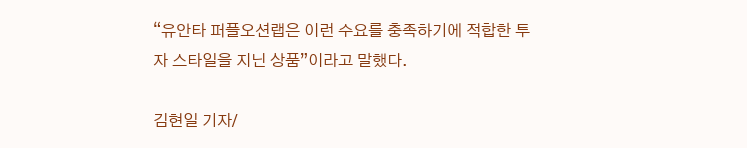“유안타 퍼플오션랩은 이런 수요를 충족하기에 적합한 투자 스타일을 지닌 상품”이라고 말했다.

김현일 기자/